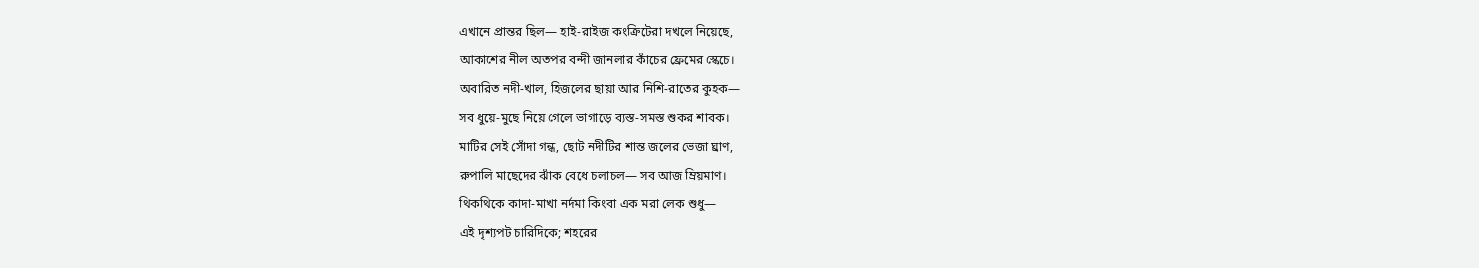এখানে প্রান্তর ছিল— হাই-রাইজ কংক্রিটেরা দখলে নিয়েছে,
আকাশের নীল অতপর বন্দী জানলার কাঁচের ফ্রেমের স্কেচে।
অবারিত নদী-খাল, হিজলের ছায়া আর নিশি-রাতের কুহক—
সব ধুয়ে-মুছে নিয়ে গেলে ভাগাড়ে ব্যস্ত-সমস্ত শুকর শাবক।
মাটির সেই সোঁদা গন্ধ, ছোট নদীটির শান্ত জলের ভেজা ঘ্রাণ,
রুপালি মাছেদের ঝাঁক বেধে চলাচল— সব আজ ম্রিয়মাণ।
থিকথিকে কাদা-মাখা নর্দমা কিংবা এক মরা লেক শুধু—
এই দৃশ্যপট চারিদিকে; শহরের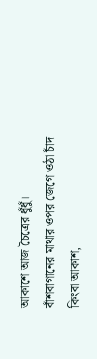আকাশে আজ চৈত্রের ধুঁধুঁ।
বাঁশবাগানের মাথার ওপর জেগে ওঠা চাঁদ কিংবা আকাশ,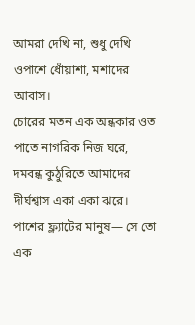আমরা দেখি না, শুধু দেখি ওপাশে ধোঁয়াশা, মশাদের আবাস।
চোরের মতন এক অন্ধকার ওত পাতে নাগরিক নিজ ঘরে,
দমবন্ধ কুঠুরিতে আমাদের দীর্ঘশ্বাস একা একা ঝরে।
পাশের ফ্ল্যাটের মানুষ— সে তো এক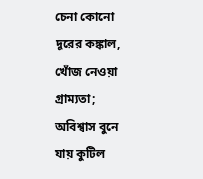চেনা কোনো দূরের কঙ্কাল,
খোঁজ নেওয়া গ্রাম্যতা; অবিশ্বাস বুনে যায় কুটিল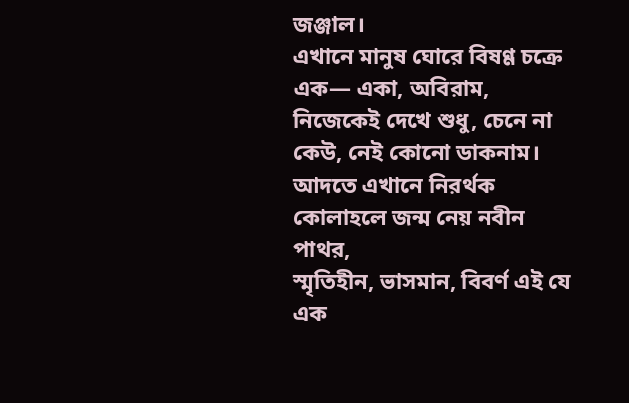জঞ্জাল।
এখানে মানুষ ঘোরে বিষণ্ণ চক্রে এক— একা, অবিরাম,
নিজেকেই দেখে শুধু, চেনে না কেউ, নেই কোনো ডাকনাম।
আদতে এখানে নিরর্থক কোলাহলে জন্ম নেয় নবীন পাথর,
স্মৃতিহীন, ভাসমান, বিবর্ণ এই যে এক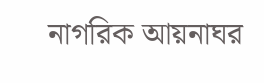নাগরিক আয়নাঘর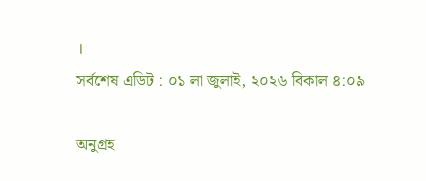।
সর্বশেষ এডিট : ০১ লা জুলাই, ২০২৬ বিকাল ৪:০৯

অনুগ্রহ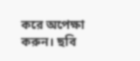করে অপেক্ষা করুন। ছবি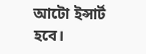আটো ইন্সার্ট হবে।